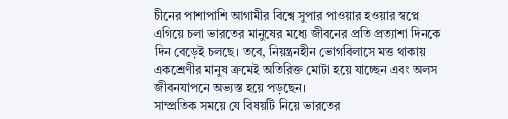চীনের পাশাপাশি আগামীর বিশ্বে সুপার পাওয়ার হওয়ার স্বপ্নে এগিয়ে চলা ভারতের মানুষের মধ্যে জীবনের প্রতি প্রত্যাশা দিনকে দিন বেড়েই চলছে। তবে, নিয়ন্ত্রনহীন ভোগবিলাসে মত্ত থাকায় একশ্রেণীর মানুষ ক্রমেই অতিরিক্ত মোটা হয়ে যাচ্ছেন এবং অলস জীবনযাপনে অভ্যস্ত হয়ে পড়ছেন।
সাম্প্রতিক সময়ে যে বিষয়টি নিয়ে ভারতের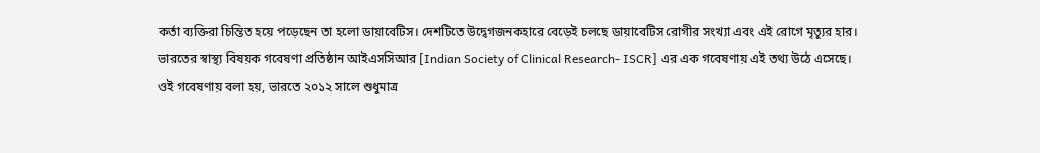কর্তা ব্যক্তিরা চিন্তিত হয়ে পড়েছেন তা হলো ডায়াবেটিস। দেশটিতে উদ্বেগজনকহারে বেড়েই চলছে ডায়াবেটিস রোগীর সংখ্যা এবং এই রোগে মৃত্যুর হার।
ভারতের স্বাস্থ্য বিষয়ক গবেষণা প্রতিষ্ঠান আইএসসিআর [Indian Society of Clinical Research- ISCR] এর এক গবেষণায় এই তথ্য উঠে এসেছে।
ওই গবেষণায় বলা হয়, ভারতে ২০১২ সালে শুধুমাত্র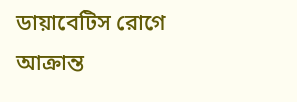ডায়াবেটিস রোগে আক্রান্ত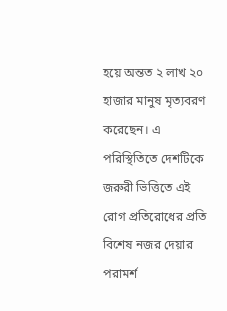হয়ে অন্তত ২ লাখ ২০ হাজার মানুষ মৃত্যবরণ করেছেন। এ পরিস্থিতিতে দেশটিকে জরুরী ভিত্তিতে এই রোগ প্রতিরোধের প্রতি বিশেষ নজর দেয়ার পরামর্শ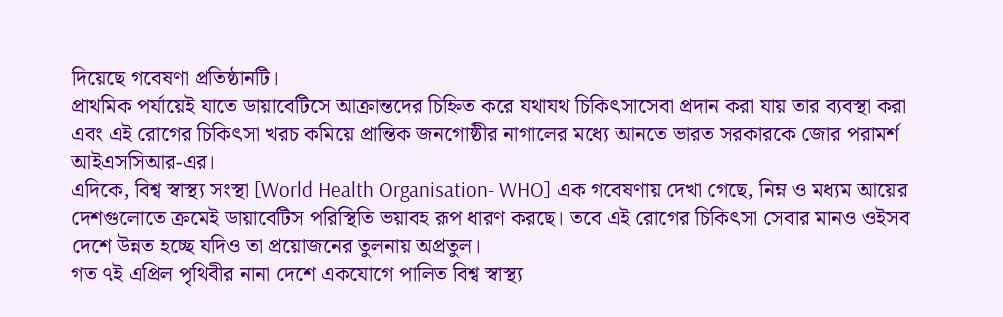দিয়েছে গবেষণা প্রতিষ্ঠানটি।
প্রাথমিক পর্যায়েই যাতে ডায়াবেটিসে আক্রান্তদের চিহ্নিত করে যথাযথ চিকিৎসাসেবা প্রদান করা যায় তার ব্যবস্থা করা এবং এই রোগের চিকিৎসা খরচ কমিয়ে প্রান্তিক জনগোষ্ঠীর নাগালের মধ্যে আনতে ভারত সরকারকে জোর পরামর্শ আইএসসিআর-এর।
এদিকে, বিশ্ব স্বাস্থ্য সংস্থা [World Health Organisation- WHO] এক গবেষণায় দেখা গেছে, নিম্ন ও মধ্যম আয়ের দেশগুলোতে ক্রমেই ডায়াবেটিস পরিস্থিতি ভয়াবহ রূপ ধারণ করছে। তবে এই রোগের চিকিৎসা সেবার মানও ওইসব দেশে উন্নত হচ্ছে যদিও তা প্রয়োজনের তুলনায় অপ্রতুল।
গত ৭ই এপ্রিল পৃথিবীর নানা দেশে একযোগে পালিত বিশ্ব স্বাস্থ্য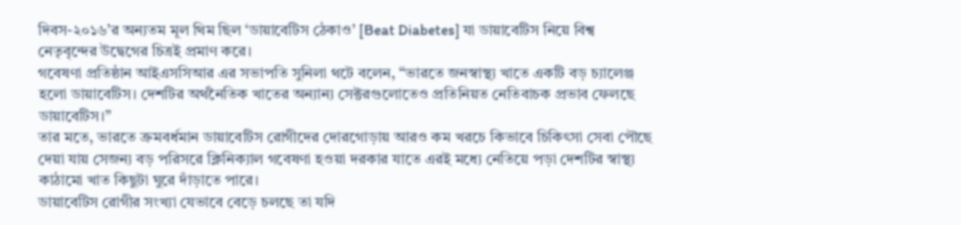দিবস-২০১৬’র অন্যতম মূল থিম ছিল ‘ডায়াবেটিস ঠেকাও’ [Beat Diabetes] যা ডায়াবেটিস নিয়ে বিশ্ব নেতৃবৃন্দের উদ্বেগের চিত্রই প্রমাণ করে।
গবেষণা প্রতিষ্ঠান আইএসসিআর এর সভাপতি সুনিলা থটে বলেন, “ভারতে জনস্বাস্থ্য খাতে একটি বড় চ্যালেঞ্জ হলো ডায়াবেটিস। দেশটির অর্থনৈতিক খাতের অন্যান্য সেক্টরগুলোতেও প্রতিনিয়ত নেতিবাচক প্রভাব ফেলছে ডায়াবেটিস।”
তার মতে, ভারতে ক্রমবর্ধমান ডায়াবেটিস রোগীদের দোরগোড়ায় আরও কম খরচে কিভাবে চিকিৎসা সেবা পৌছে দেয়া যায় সেজন্য বড় পরিসরে ক্লিনিক্যাল গবেষণা হওয়া দরকার যাতে এরই মধ্যে নেতিয়ে পড়া দেশটির স্বাস্থ্য কাঠামো খাত কিছুটা ঘুরে দাঁড়াতে পারে।
ডায়াবেটিস রোগীর সংখ্যা যেভাবে বেড়ে চলছে তা যদি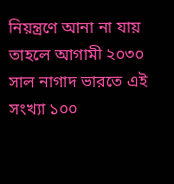নিয়ন্ত্রণে আনা না যায় তাহলে আগামী ২০৩০ সাল নাগাদ ভারতে এই সংখ্যা ১০০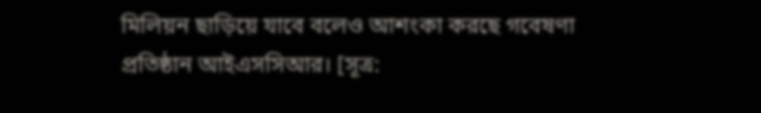মিলিয়ন ছাড়িয়ে যাবে বলেও আশংকা করছে গবেষণা প্রতিষ্ঠান আইএসসিআর। [সূত্র: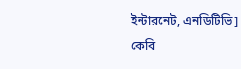ইন্টারনেট, এনডিটিভি]
কেবি